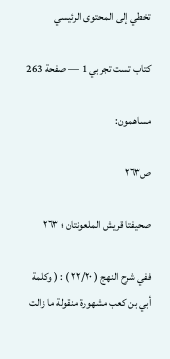تخطي إلى المحتوى الرئيسي

کتاب تست تجربي 1 — صفحة 263

مساهمون:

ص٢٦٣

صحيفتا قريش الملعونتان ؛ ٢٦٣

ففي شرح النهج ( ۲۲/۲۰ ) : ( وكلمة أبي بن كعب مشهورة منقولة ما زالت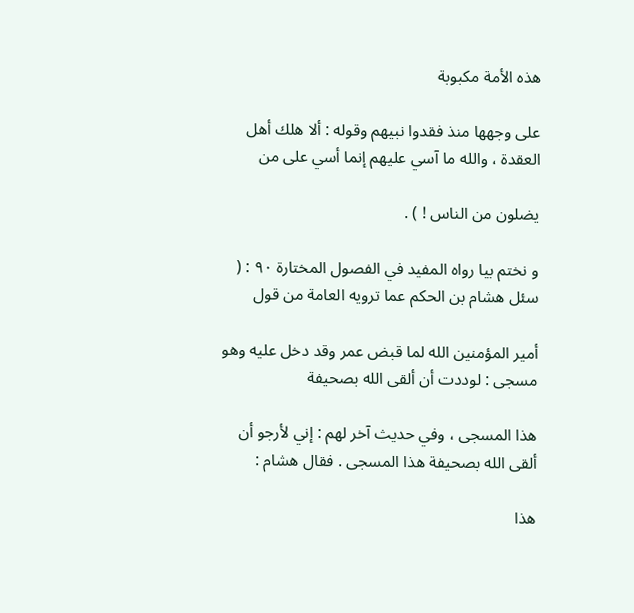هذه الأمة مكبوبة

على وجهها منذ فقدوا نبيهم وقوله : ألا هلك أهل العقدة ، والله ما آسي عليهم إنما أسي على من

يضلون من الناس ! ) .

و نختم بیا رواه المفيد في الفصول المختارة ٩٠ : ( سئل هشام بن الحكم عما ترويه العامة من قول

أمير المؤمنين الله لما قبض عمر وقد دخل عليه وهو مسجى : لوددت أن ألقى الله بصحيفة

هذا المسجى ، وفي حديث آخر لهم : إني لأرجو أن ألقى الله بصحيفة هذا المسجى . فقال هشام :

هذا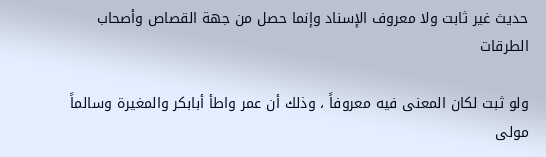حديث غير ثابت ولا معروف الإسناد وإنما حصل من جهة القصاص وأصحاب الطرقات

ولو ثبت لكان المعنى فيه معروفاً ، وذلك أن عمر واطأ أبابكر والمغيرة وسالماً مولى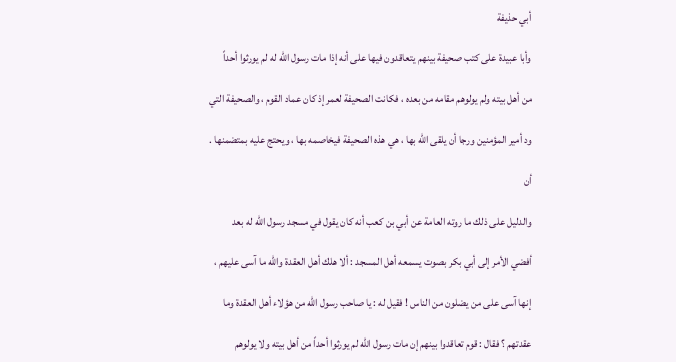أبي حذيفة

وأبا عبيدة على كتب صحيفة بينهم يتعاقدون فيها على أنه إذا مات رسول الله له لم يورثوا أحداً

من أهل بيته ولم يولوهم مقامه من بعده ، فكانت الصحيفة لعمر إذ كان عماد القوم ، والصحيفة التي

ود أمير المؤمنين ورجا أن يلقى الله بها ، هي هذه الصحيفة فيخاصمه بها ، ويحتج عليه بمتضمنها .

أن

والدليل على ذلك ما روته العامة عن أبي بن كعب أنه كان يقول في مسجد رسول الله له بعد

أفضي الأمر إلى أبي بكر بصوت يسمعه أهل المسجد : ألا هلك أهل العقدة والله ما آسى عليهم ،

إنها آسى على من يضلون من الناس ! فقيل له : يا صاحب رسول الله من هؤلاء أهل العقدة وما

عقدتهم ؟ فقال : قوم تعاقدوا بينهم إن مات رسول الله لم يورثوا أحداً من أهل بيته ولا يولوهم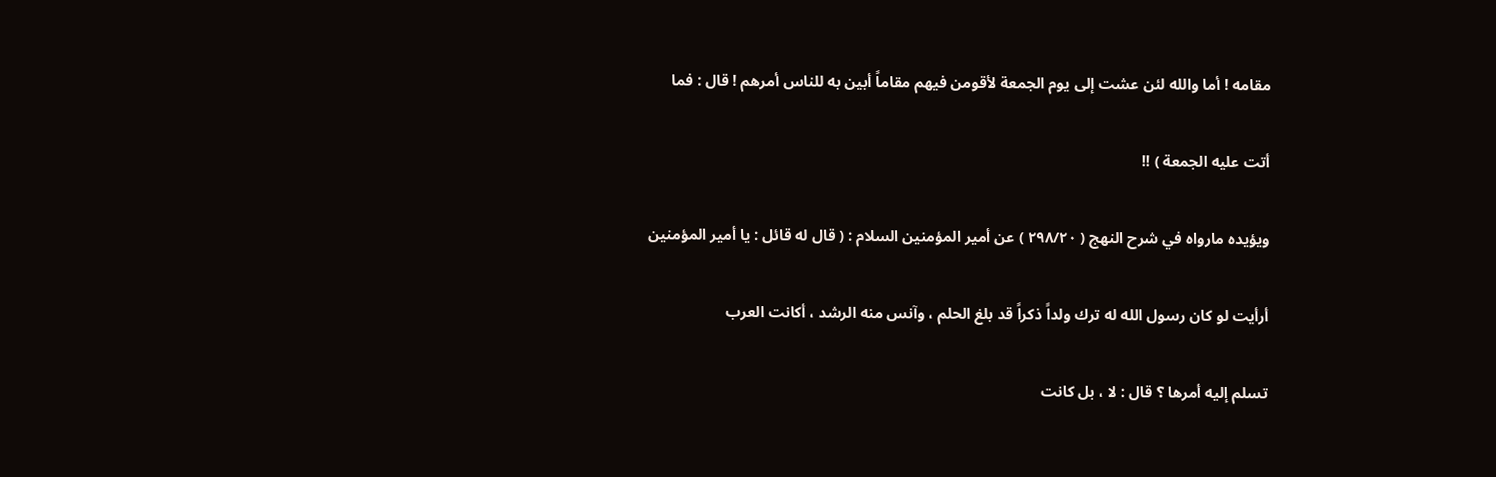مقامه ! أما والله لئن عشت إلى يوم الجمعة لأقومن فيهم مقاماً أبين به للناس أمرهم ! قال : فما

أتت عليه الجمعة ) !!

ويؤيده مارواه في شرح النهج ( ۲۹۸/۲۰ ) عن أمير المؤمنين السلام : ( قال له قائل : يا أمير المؤمنين

أرأيت لو كان رسول الله له ترك ولداً ذكراً قد بلغ الحلم ، وآنس منه الرشد ، أكانت العرب

تسلم إليه أمرها ؟ قال : لا ، بل كانت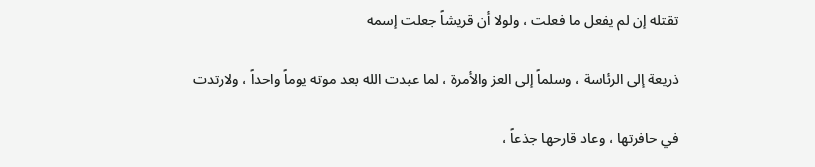تقتله إن لم يفعل ما فعلت ، ولولا أن قريشاً جعلت إسمه

ذريعة إلى الرئاسة ، وسلماً إلى العز والأمرة ، لما عبدت الله بعد موته يوماً واحداً ، ولارتدت

في حافرتها ، وعاد قارحها جذعاً ،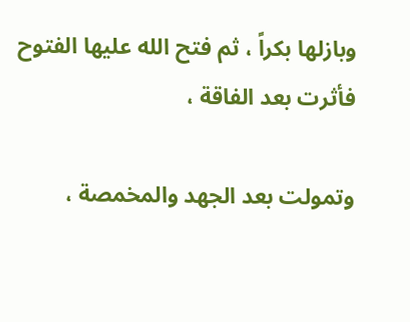وبازلها بكراً ، ثم فتح الله عليها الفتوح فأثرت بعد الفاقة ،

وتمولت بعد الجهد والمخمصة ،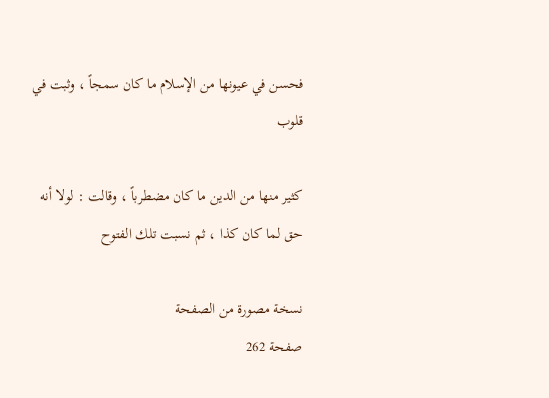فحسن في عيونها من الإسلام ما كان سمجاً ، وثبت في قلوب

كثير منها من الدين ما كان مضطرباً ، وقالت : لولا أنه حق لما كان كذا ، ثم نسبت تلك الفتوح

نسخة مصورة من الصفحة
صفحة 262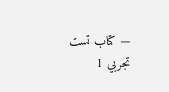— کتاب تست تجربي 1